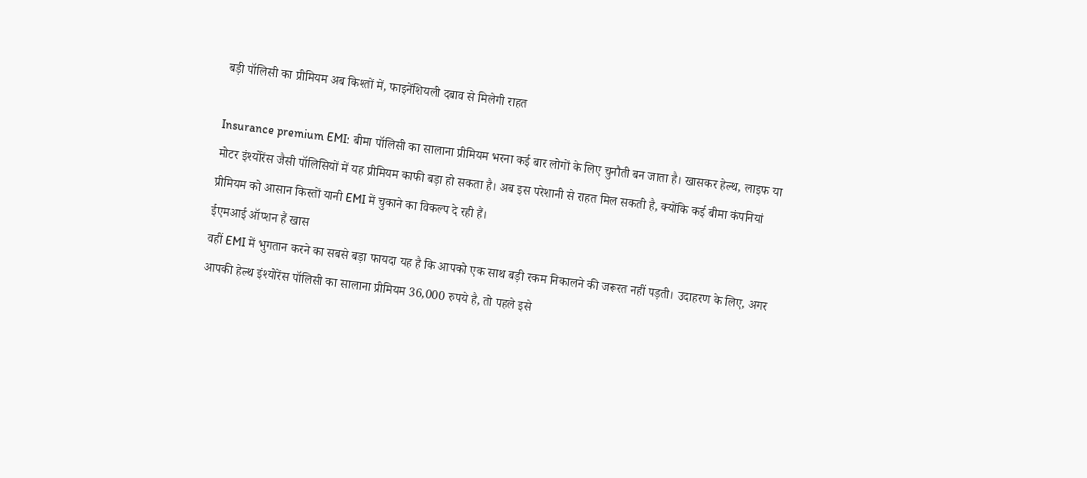बड़ी पॉलिसी का प्रीमियम अब किश्तों में, फाइनेंशियली दबाव से मिलेगी राहत

Insurance premium EMI: बीमा पॉलिसी का सालाना प्रीमियम भरना कई बार लोगों के लिए चुनौती बन जाता है। खासकर हेल्थ, लाइफ या मोटर इंश्योरेंस जैसी पॉलिसियों में यह प्रीमियम काफी बड़ा हो सकता है। अब इस परेशानी से राहत मिल सकती है, क्योंकि कई बीमा कंपनियां प्रीमियम को आसान किस्तों यानी EMI में चुकाने का विकल्प दे रही हैं।
ईएमआई ऑप्शन हैं खास
वहीं EMI में भुगतान करने का सबसे बड़ा फायदा यह है कि आपको एक साथ बड़ी रकम निकालने की जरूरत नहीं पड़ती। उदाहरण के लिए, अगर आपकी हेल्थ इंश्योरेंस पॉलिसी का सालाना प्रीमियम 36,000 रुपये है, तो पहले इसे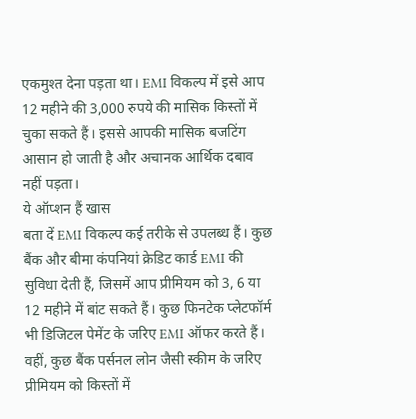एकमुश्त देना पड़ता था। EMI विकल्प में इसे आप 12 महीने की 3,000 रुपये की मासिक किस्तों में चुका सकते हैं। इससे आपकी मासिक बजटिंग आसान हो जाती है और अचानक आर्थिक दबाव नहीं पड़ता।
ये ऑप्शन हैं खास
बता दें EMI विकल्प कई तरीके से उपलब्ध हैं। कुछ बैंक और बीमा कंपनियां क्रेडिट कार्ड EMI की सुविधा देती हैं, जिसमें आप प्रीमियम को 3, 6 या 12 महीने में बांट सकते हैं। कुछ फिनटेक प्लेटफॉर्म भी डिजिटल पेमेंट के जरिए EMI ऑफर करते हैं। वहीं, कुछ बैंक पर्सनल लोन जैसी स्कीम के जरिए प्रीमियम को किस्तों में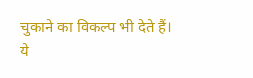चुकाने का विकल्प भी देते हैं।
ये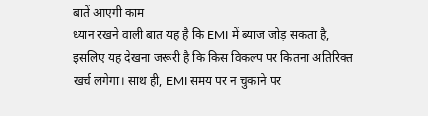बातें आएगी काम
ध्यान रखने वाली बात यह है कि EMI में ब्याज जोड़ सकता है, इसलिए यह देखना जरूरी है कि किस विकल्प पर कितना अतिरिक्त खर्च लगेगा। साथ ही, EMI समय पर न चुकाने पर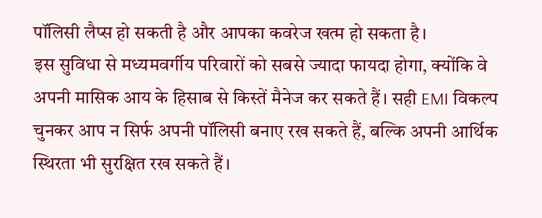पॉलिसी लैप्स हो सकती है और आपका कवरेज खत्म हो सकता है।
इस सुविधा से मध्यमवर्गीय परिवारों को सबसे ज्यादा फायदा होगा, क्योंकि वे अपनी मासिक आय के हिसाब से किस्तें मैनेज कर सकते हैं। सही EMI विकल्प चुनकर आप न सिर्फ अपनी पॉलिसी बनाए रख सकते हैं, बल्कि अपनी आर्थिक स्थिरता भी सुरक्षित रख सकते हैं।